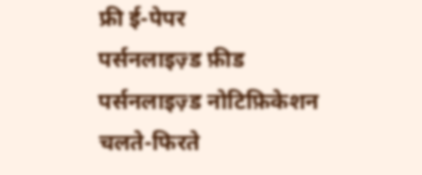फ्री ई-पेपर
पर्सनलाइज़्ड फ़ीड
पर्सनलाइज़्ड नोटिफ़िकेशन
चलते-फिरते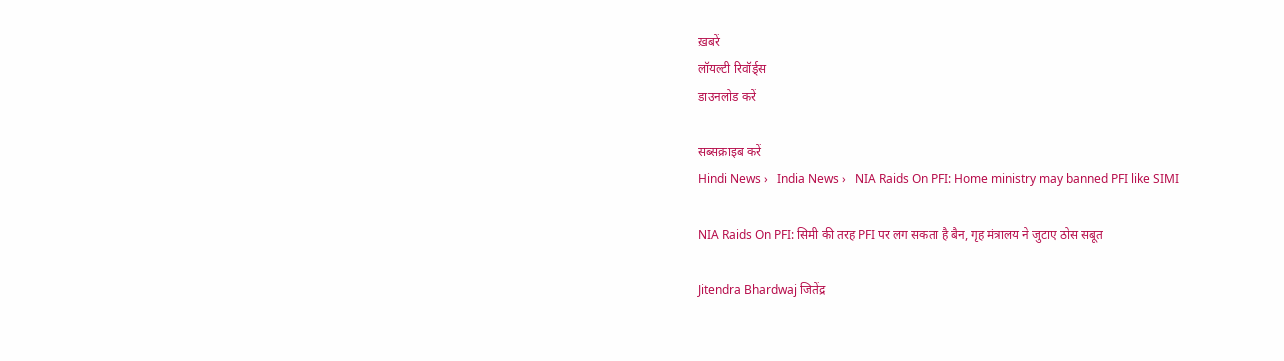ख़बरें
लॉयल्टी रिवॉर्ड्स
डाउनलोड करें

सब्सक्राइब करें
Hindi News ›   India News ›   NIA Raids On PFI: Home ministry may banned PFI like SIMI

NIA Raids On PFI: सिमी की तरह PFI पर लग सकता है बैन, गृह मंत्रालय ने जुटाए ठोस सबूत

Jitendra Bhardwaj जितेंद्र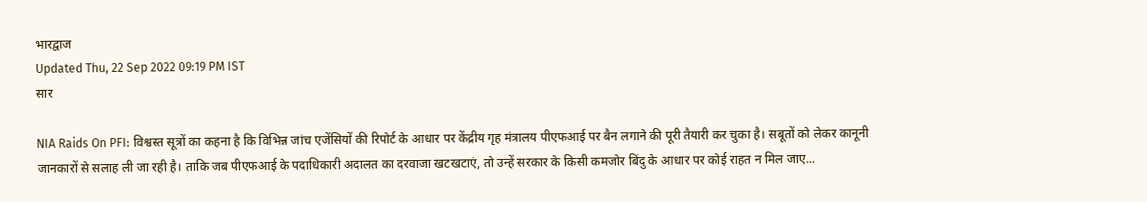भारद्वाज
Updated Thu, 22 Sep 2022 09:19 PM IST
सार

NIA Raids On PFI: विश्वस्त सूत्रों का कहना है कि विभिन्न जांच एजेंसियों की रिपोर्ट के आधार पर केंद्रीय गृह मंत्रालय पीएफआई पर बैन लगाने की पूरी तैयारी कर चुका है। सबूतों को लेकर कानूनी जानकारों से सलाह ली जा रही है। ताकि जब पीएफआई के पदाधिकारी अदालत का दरवाजा खटखटाएं, तो उन्हें सरकार के किसी कमजोर बिंदु के आधार पर कोई राहत न मिल जाए...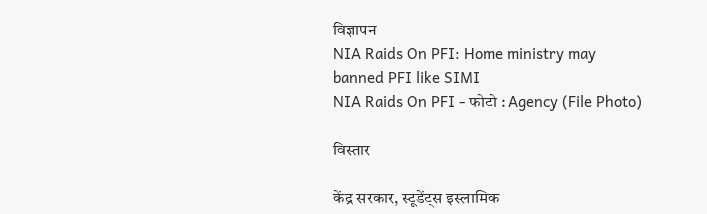विज्ञापन
NIA Raids On PFI: Home ministry may banned PFI like SIMI
NIA Raids On PFI - फोटो : Agency (File Photo)

विस्तार

केंद्र सरकार, स्टूडेंट्स इस्लामिक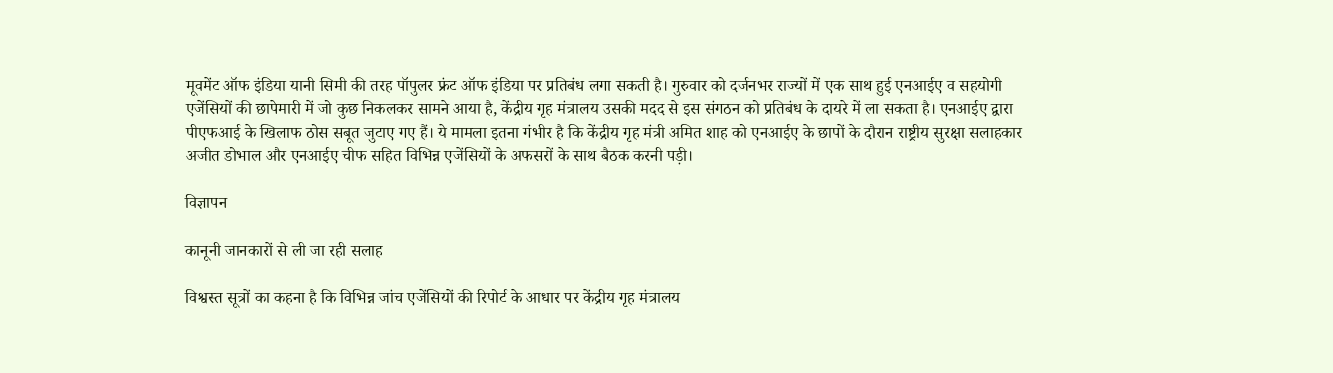मूवमेंट ऑफ इंडिया यानी सिमी की तरह पॉपुलर फ्रंट ऑफ इंडिया पर प्रतिबंध लगा सकती है। गुरुवार को दर्जनभर राज्यों में एक साथ हुई एनआईए व सहयोगी एजेंसियों की छापेमारी में जो कुछ निकलकर सामने आया है, केंद्रीय गृह मंत्रालय उसकी मदद से इस संगठन को प्रतिबंध के दायरे में ला सकता है। एनआईए द्वारा पीएफआई के खिलाफ ठोस सबूत जुटाए गए हैं। ये मामला इतना गंभीर है कि केंद्रीय गृह मंत्री अमित शाह को एनआईए के छापों के दौरान राष्ट्रीय सुरक्षा सलाहकार अजीत डोभाल और एनआईए चीफ सहित विभिन्न एजेंसियों के अफसरों के साथ बैठक करनी पड़ी।

विज्ञापन

कानूनी जानकारों से ली जा रही सलाह

विश्वस्त सूत्रों का कहना है कि विभिन्न जांच एजेंसियों की रिपोर्ट के आधार पर केंद्रीय गृह मंत्रालय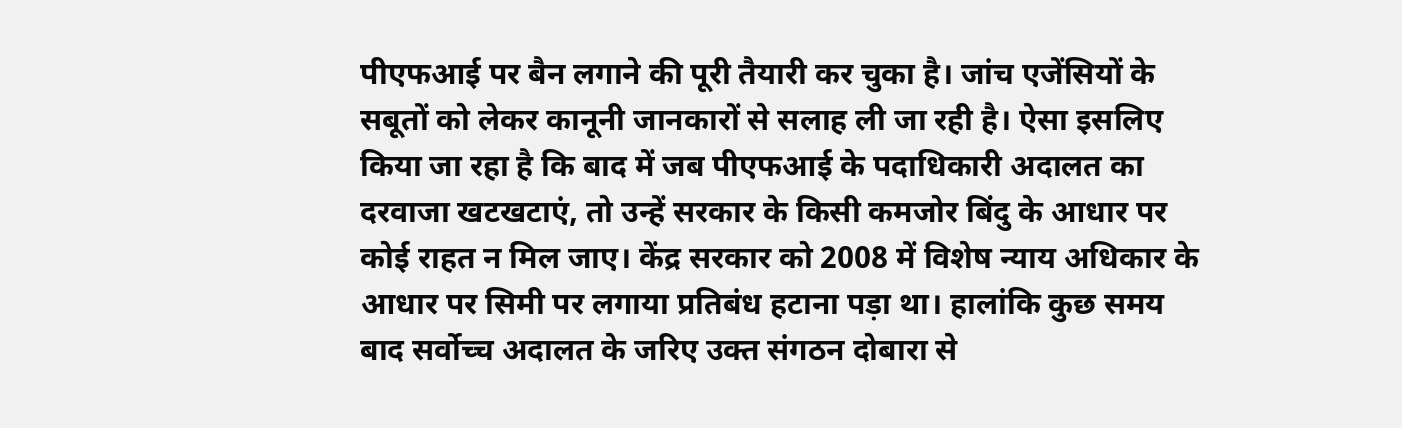पीएफआई पर बैन लगाने की पूरी तैयारी कर चुका है। जांच एजेंसियों के सबूतों को लेकर कानूनी जानकारों से सलाह ली जा रही है। ऐसा इसलिए किया जा रहा है कि बाद में जब पीएफआई के पदाधिकारी अदालत का दरवाजा खटखटाएं, तो उन्हें सरकार के किसी कमजोर बिंदु के आधार पर कोई राहत न मिल जाए। केंद्र सरकार को 2008 में विशेष न्याय अधिकार के आधार पर सिमी पर लगाया प्रतिबंध हटाना पड़ा था। हालांकि कुछ समय बाद सर्वोच्च अदालत के जरिए उक्त संगठन दोबारा से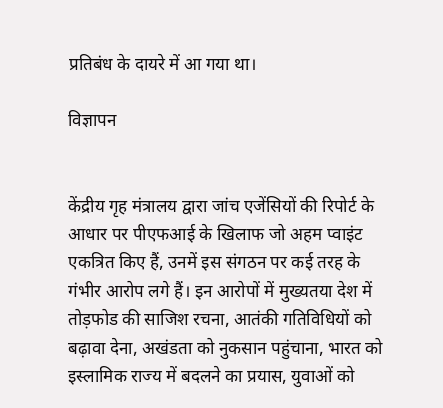प्रतिबंध के दायरे में आ गया था।

विज्ञापन


केंद्रीय गृह मंत्रालय द्वारा जांच एजेंसियों की रिपोर्ट के आधार पर पीएफआई के खिलाफ जो अहम प्वाइंट एकत्रित किए हैं, उनमें इस संगठन पर कई तरह के गंभीर आरोप लगे हैं। इन आरोपों में मुख्यतया देश में तोड़फोड की साजिश रचना, आतंकी गतिविधियों को बढ़ावा देना, अखंडता को नुकसान पहुंचाना, भारत को इस्लामिक राज्य में बदलने का प्रयास, युवाओं को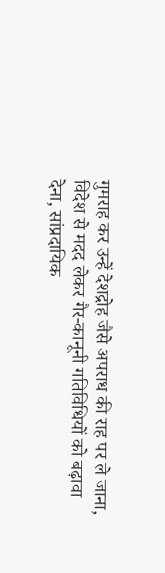गुमराह कर उन्हें देशद्रोह जैसे अपराध की राह पर ले जाना, विदेश से मदद लेकर गैर-कानूनी गतिविधियों को बढ़ावा देना, सांप्रदायिक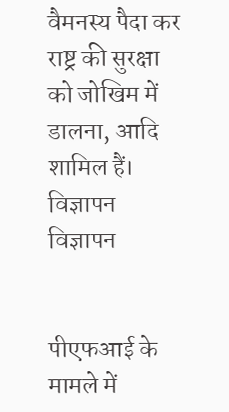वैमनस्य पैदा कर राष्ट्र की सुरक्षा को जोखिम में डालना, आदि शामिल हैं।
विज्ञापन
विज्ञापन


पीएफआई के मामले में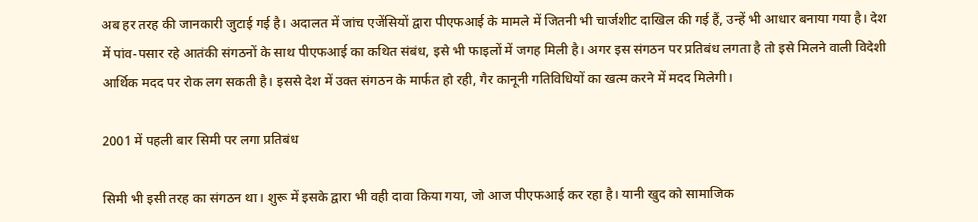अब हर तरह की जानकारी जुटाई गई है। अदालत में जांच एजेंसियों द्वारा पीएफआई के मामले में जितनी भी चार्जशीट दाखिल की गई हैं, उन्हें भी आधार बनाया गया है। देश में पांव-पसार रहे आतंकी संगठनों के साथ पीएफआई का कथित संबंध, इसे भी फाइलों में जगह मिली है। अगर इस संगठन पर प्रतिबंध लगता है तो इसे मिलने वाली विदेशी आर्थिक मदद पर रोक लग सकती है। इससे देश में उक्त संगठन के मार्फत हो रही, गैर कानूनी गतिविधियों का खत्म करने में मदद मिलेगी।

2001 में पहली बार सिमी पर लगा प्रतिबंध

सिमी भी इसी तरह का संगठन था। शुरू में इसके द्वारा भी वही दावा किया गया, जो आज पीएफआई कर रहा है। यानी खुद को सामाजिक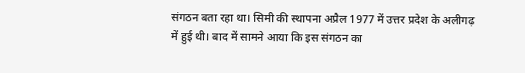संगठन बता रहा था। सिमी की स्थापना अप्रैल 1977 में उत्तर प्रदेश के अलीगढ़ में हुई थी। बाद में सामने आया कि इस संगठन का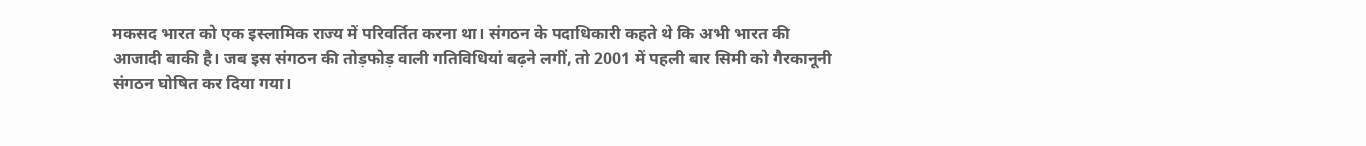मकसद भारत को एक इस्लामिक राज्य में परिवर्तित करना था। संगठन के पदाधिकारी कहते थे कि अभी भारत की आजादी बाकी है। जब इस संगठन की तोड़फोड़ वाली गतिविधियां बढ़ने लगीं, तो 2001 में पहली बार सिमी को गैरकानूनी संगठन घोषित कर दिया गया।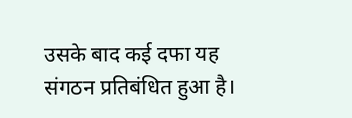उसके बाद कई दफा यह संगठन प्रतिबंधित हुआ है।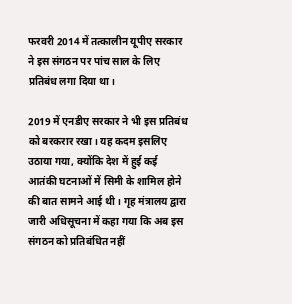फरवरी 2014 में तत्कालीन यूपीए सरकार ने इस संगठन पर पांच साल के लिए प्रतिबंध लगा दिया था।

2019 में एनडीए सरकार ने भी इस प्रतिबंध को बरकरार रखा। यह कदम इसलिए उठाया गया, क्योंकि देश में हुई कई आतंकी घटनाओं में सिमी के शामिल होने की बात सामने आई थी। गृह मंत्रालय द्वारा जारी अधिसूचना में कहा गया कि अब इस संगठन को प्रतिबंधित नहीं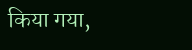किया गया,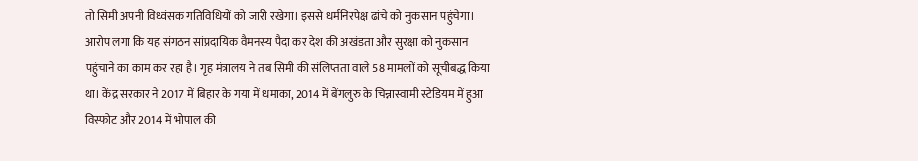तो सिमी अपनी विध्वंसक गतिविधियों को जारी रखेगा। इससे धर्मनिरपेक्ष ढांचे को नुकसान पहुंचेगा। आरोप लगा कि यह संगठन सांप्रदायिक वैमनस्य पैदा कर देश की अखंडता और सुरक्षा को नुकसान पहुंचाने का काम कर रहा है। गृह मंत्रालय ने तब सिमी की संलिप्तता वाले 58 मामलों को सूचीबद्ध किया था। केंद्र सरकार ने 2017 में बिहार के गया में धमाका, 2014 में बेंगलुरु के चिन्नास्वामी स्टेडियम में हुआ विस्फोट और 2014 में भोपाल की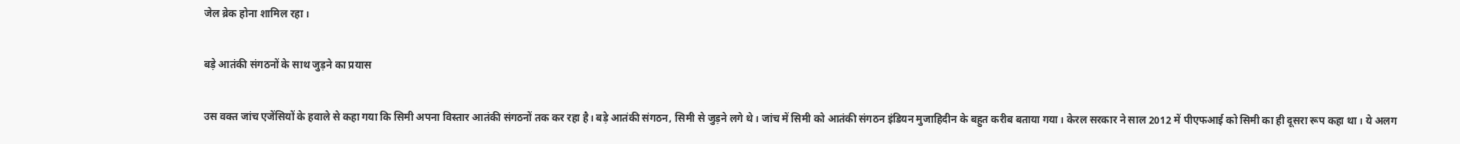जेल ब्रेक होना शामिल रहा।

बड़े आतंकी संगठनों के साथ जुड़ने का प्रयास

उस वक्त जांच एजेंसियों के हवाले से कहा गया कि सिमी अपना विस्तार आतंकी संगठनों तक कर रहा है। बड़े आतंकी संगठन, सिमी से जुड़ने लगे थे। जांच में सिमी को आतंकी संगठन इंडियन मुजाहिदीन के बहुत करीब बताया गया। केरल सरकार ने साल 2012 में पीएफआई को सिमी का ही दूसरा रूप कहा था। ये अलग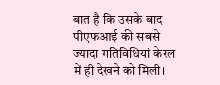बात है कि उसके बाद पीएफआई की सबसे ज्यादा गतिविधियां केरल में ही देखने को मिली।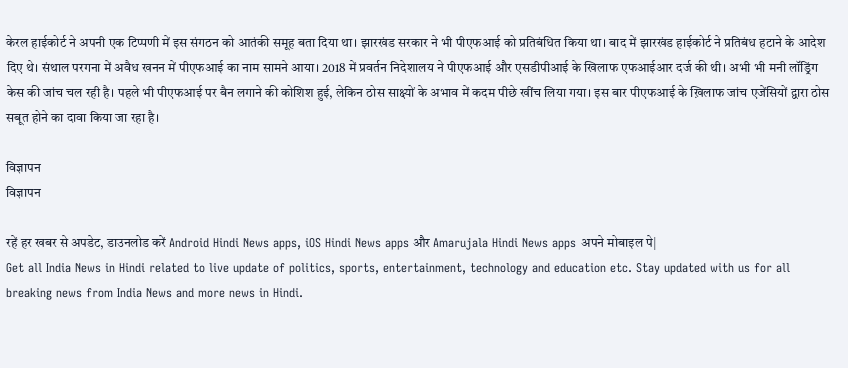केरल हाईकोर्ट ने अपनी एक टिप्पणी में इस संगठन को आतंकी समूह बता दिया था। झारखंड सरकार ने भी पीएफआई को प्रतिबंधित किया था। बाद में झारखंड हाईकोर्ट ने प्रतिबंध हटाने के आदेश दिए थे। संथाल परगना में अवैध खनन में पीएफआई का नाम सामने आया। 2018 में प्रवर्तन निदेशालय ने पीएफआई और एसडीपीआई के खिलाफ एफआईआर दर्ज की थी। अभी भी मनी लॉड़्रिंग केस की जांच चल रही है। पहले भी पीएफआई पर बैन लगाने की कोशिश हुई, लेकिन ठोस साक्ष्यों के अभाव में कदम पीछे खींच लिया गया। इस बार पीएफआई के ख़िलाफ जांच एजेंसियों द्वारा ठोस सबूत होने का दावा किया जा रहा है।

विज्ञापन
विज्ञापन

रहें हर खबर से अपडेट, डाउनलोड करें Android Hindi News apps, iOS Hindi News apps और Amarujala Hindi News apps अपने मोबाइल पे|
Get all India News in Hindi related to live update of politics, sports, entertainment, technology and education etc. Stay updated with us for all breaking news from India News and more news in Hindi.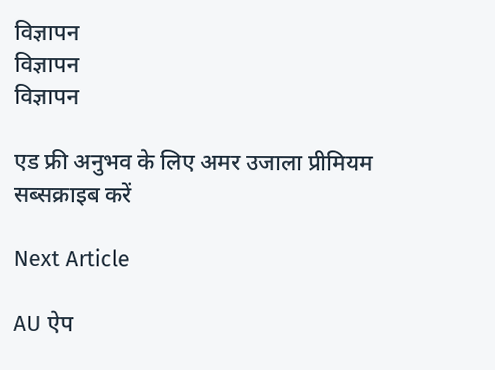विज्ञापन
विज्ञापन
विज्ञापन

एड फ्री अनुभव के लिए अमर उजाला प्रीमियम सब्सक्राइब करें

Next Article

AU ऐप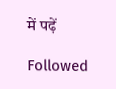में पढ़ें

Followed